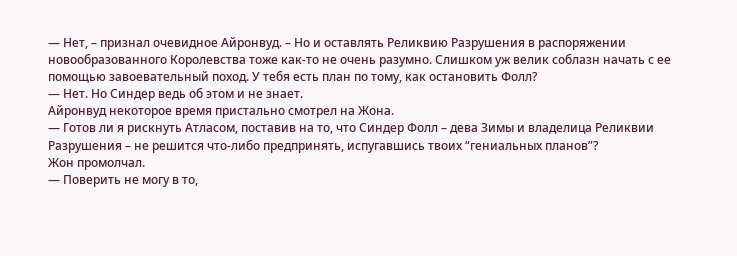— Нет, – признал очевидное Айронвуд. – Но и оставлять Реликвию Разрушения в распоряжении новообразованного Королевства тоже как-то не очень разумно. Слишком уж велик соблазн начать с ее помощью завоевательный поход. У тебя есть план по тому, как остановить Фолл?
— Нет. Но Синдер ведь об этом и не знает.
Айронвуд некоторое время пристально смотрел на Жона.
— Готов ли я рискнуть Атласом, поставив на то, что Синдер Фолл – дева Зимы и владелица Реликвии Разрушения – не решится что-либо предпринять, испугавшись твоих “гениальных планов”?
Жон промолчал.
— Поверить не могу в то,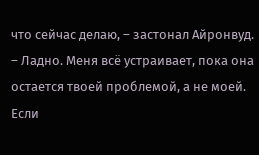что сейчас делаю, – застонал Айронвуд. – Ладно. Меня всё устраивает, пока она остается твоей проблемой, а не моей. Если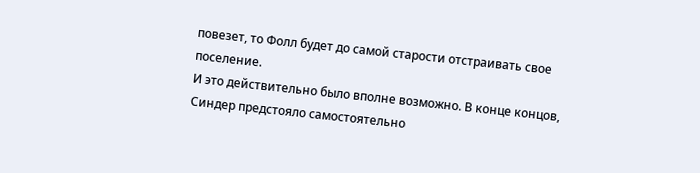повезет, то Фолл будет до самой старости отстраивать свое поселение.
И это действительно было вполне возможно. В конце концов, Синдер предстояло самостоятельно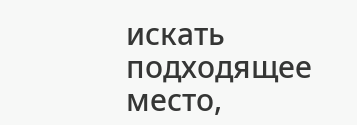искать подходящее место,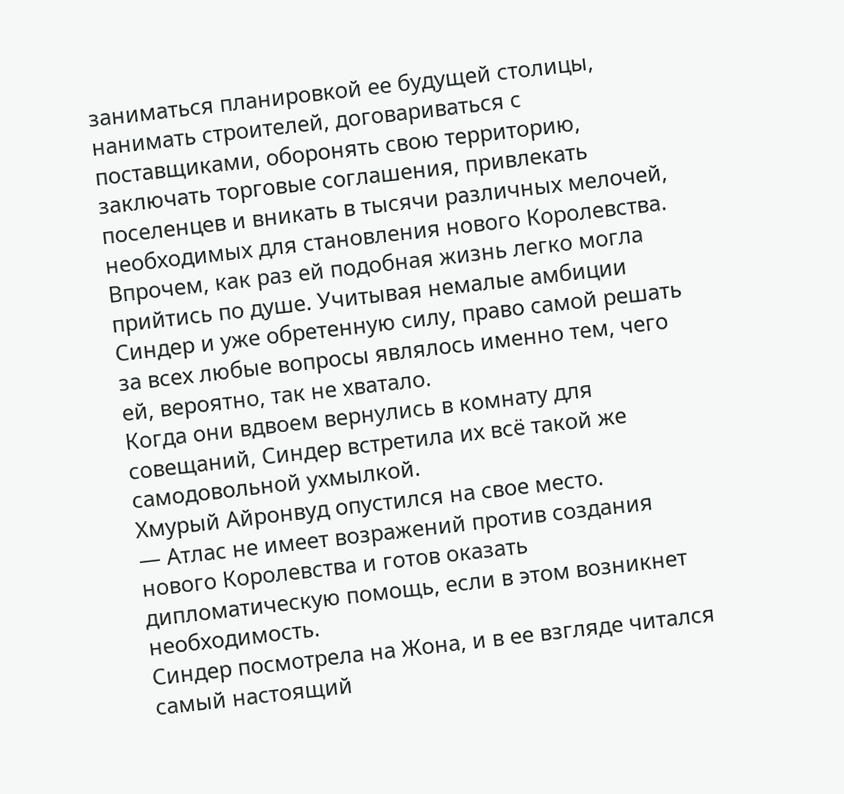заниматься планировкой ее будущей столицы, нанимать строителей, договариваться с поставщиками, оборонять свою территорию, заключать торговые соглашения, привлекать поселенцев и вникать в тысячи различных мелочей, необходимых для становления нового Королевства. Впрочем, как раз ей подобная жизнь легко могла прийтись по душе. Учитывая немалые амбиции Синдер и уже обретенную силу, право самой решать за всех любые вопросы являлось именно тем, чего ей, вероятно, так не хватало.
Когда они вдвоем вернулись в комнату для совещаний, Синдер встретила их всё такой же самодовольной ухмылкой.
Хмурый Айронвуд опустился на свое место.
— Атлас не имеет возражений против создания нового Королевства и готов оказать дипломатическую помощь, если в этом возникнет необходимость.
Синдер посмотрела на Жона, и в ее взгляде читался самый настоящий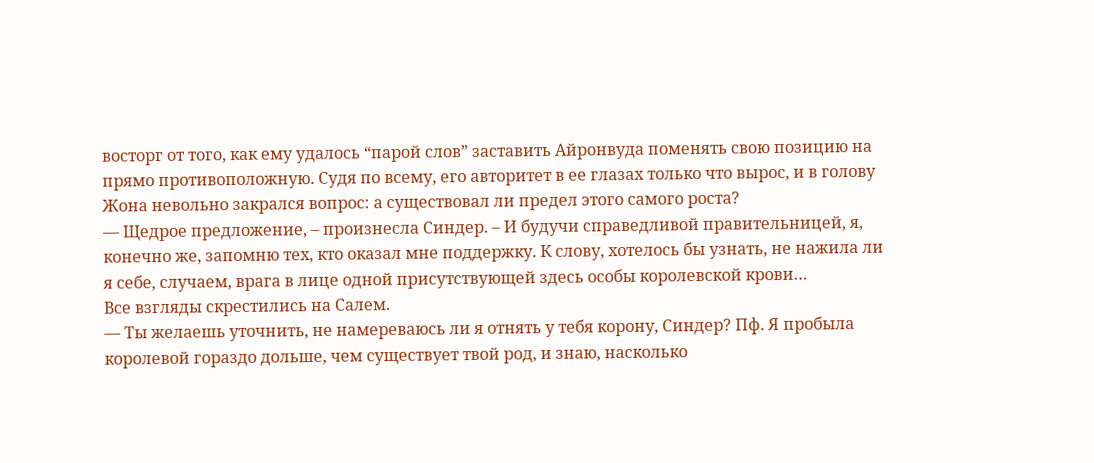восторг от того, как ему удалось “парой слов” заставить Айронвуда поменять свою позицию на прямо противоположную. Судя по всему, его авторитет в ее глазах только что вырос, и в голову Жона невольно закрался вопрос: а существовал ли предел этого самого роста?
— Щедрое предложение, – произнесла Синдер. – И будучи справедливой правительницей, я, конечно же, запомню тех, кто оказал мне поддержку. К слову, хотелось бы узнать, не нажила ли я себе, случаем, врага в лице одной присутствующей здесь особы королевской крови…
Все взгляды скрестились на Салем.
— Ты желаешь уточнить, не намереваюсь ли я отнять у тебя корону, Синдер? Пф. Я пробыла королевой гораздо дольше, чем существует твой род, и знаю, насколько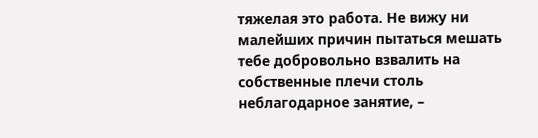тяжелая это работа. Не вижу ни малейших причин пытаться мешать тебе добровольно взвалить на собственные плечи столь неблагодарное занятие, –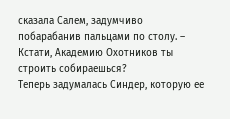сказала Салем, задумчиво побарабанив пальцами по столу. – Кстати, Академию Охотников ты строить собираешься?
Теперь задумалась Синдер, которую ее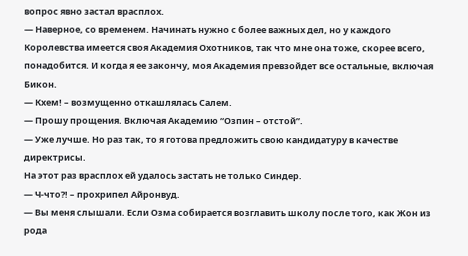вопрос явно застал врасплох.
— Наверное, со временем. Начинать нужно с более важных дел, но у каждого Королевства имеется своя Академия Охотников, так что мне она тоже, скорее всего, понадобится. И когда я ее закончу, моя Академия превзойдет все остальные, включая Бикон.
— Кхем! – возмущенно откашлялась Салем.
— Прошу прощения. Включая Академию “Озпин – отстой”.
— Уже лучше. Но раз так, то я готова предложить свою кандидатуру в качестве директрисы.
На этот раз врасплох ей удалось застать не только Синдер.
— Ч-что?! – прохрипел Айронвуд.
— Вы меня слышали. Если Озма собирается возглавить школу после того, как Жон из рода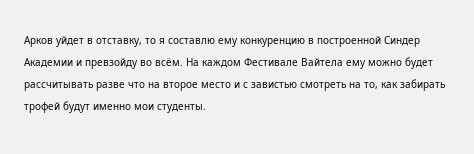Арков уйдет в отставку, то я составлю ему конкуренцию в построенной Синдер Академии и превзойду во всём. На каждом Фестивале Вайтела ему можно будет рассчитывать разве что на второе место и с завистью смотреть на то, как забирать трофей будут именно мои студенты.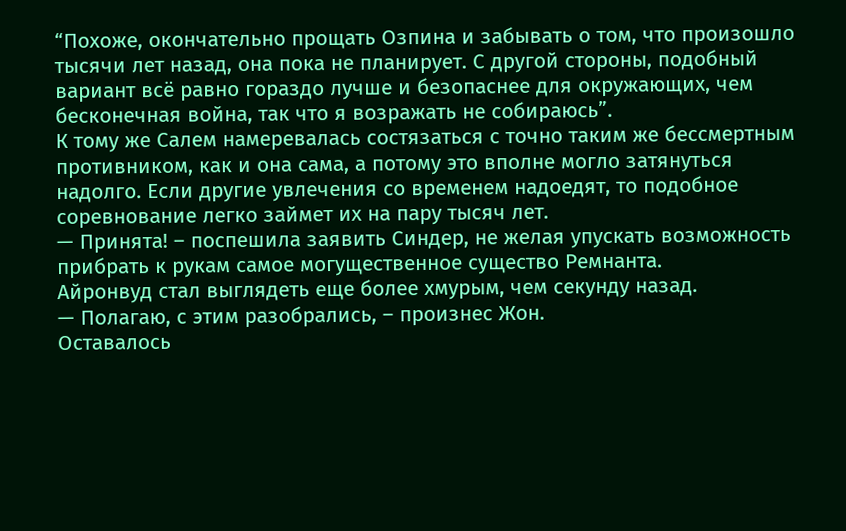“Похоже, окончательно прощать Озпина и забывать о том, что произошло тысячи лет назад, она пока не планирует. С другой стороны, подобный вариант всё равно гораздо лучше и безопаснее для окружающих, чем бесконечная война, так что я возражать не собираюсь”.
К тому же Салем намеревалась состязаться с точно таким же бессмертным противником, как и она сама, а потому это вполне могло затянуться надолго. Если другие увлечения со временем надоедят, то подобное соревнование легко займет их на пару тысяч лет.
— Принята! – поспешила заявить Синдер, не желая упускать возможность прибрать к рукам самое могущественное существо Ремнанта.
Айронвуд стал выглядеть еще более хмурым, чем секунду назад.
— Полагаю, с этим разобрались, – произнес Жон.
Оставалось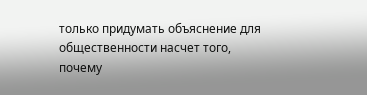только придумать объяснение для общественности насчет того, почему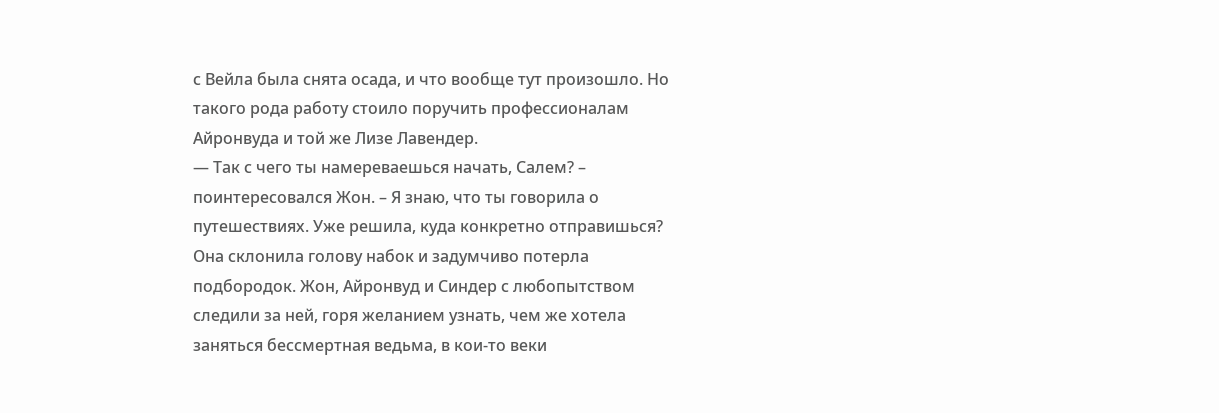с Вейла была снята осада, и что вообще тут произошло. Но такого рода работу стоило поручить профессионалам Айронвуда и той же Лизе Лавендер.
— Так с чего ты намереваешься начать, Салем? – поинтересовался Жон. – Я знаю, что ты говорила о путешествиях. Уже решила, куда конкретно отправишься?
Она склонила голову набок и задумчиво потерла подбородок. Жон, Айронвуд и Синдер с любопытством следили за ней, горя желанием узнать, чем же хотела заняться бессмертная ведьма, в кои-то веки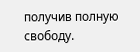получив полную свободу.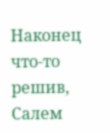Наконец что-то решив, Салем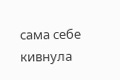сама себе кивнула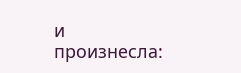и произнесла: